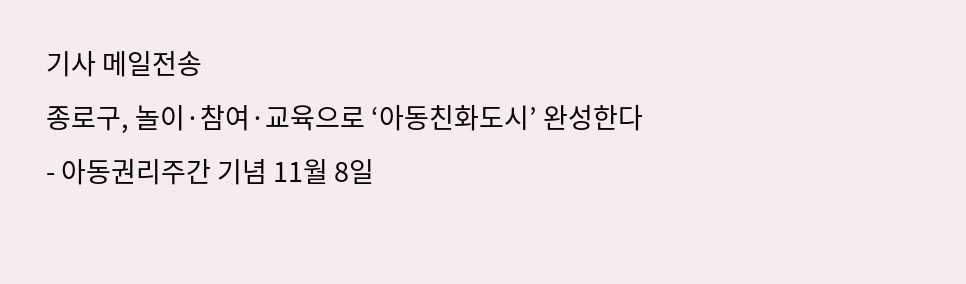기사 메일전송
종로구, 놀이·참여·교육으로 ‘아동친화도시’ 완성한다 - 아동권리주간 기념 11월 8일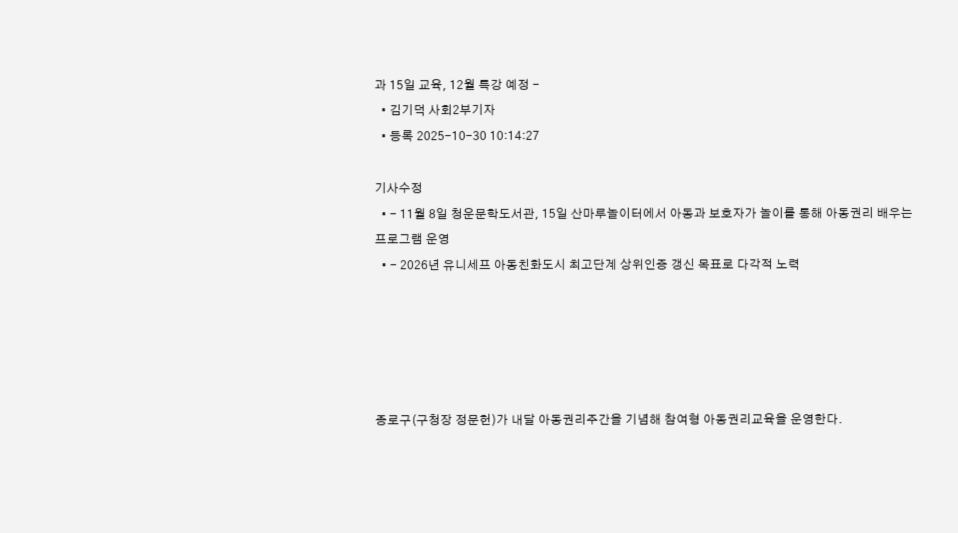과 15일 교육, 12월 특강 예정 -
  • 김기덕 사회2부기자
  • 등록 2025-10-30 10:14:27

기사수정
  • - 11월 8일 청운문학도서관, 15일 산마루놀이터에서 아동과 보호자가 놀이를 통해 아동권리 배우는 프로그램 운영
  • - 2026년 유니세프 아동친화도시 최고단계 상위인증 갱신 목표로 다각적 노력





종로구(구청장 정문헌)가 내달 아동권리주간을 기념해 참여형 아동권리교육을 운영한다.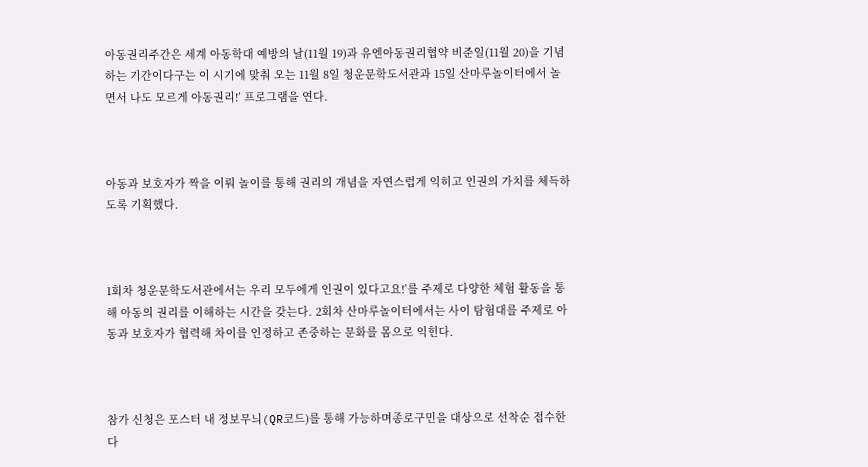아동권리주간은 세계 아동학대 예방의 날(11월 19)과 유엔아동권리협약 비준일(11월 20)을 기념하는 기간이다구는 이 시기에 맞춰 오는 11월 8일 청운문학도서관과 15일 산마루놀이터에서 놀면서 나도 모르게 아동권리!’ 프로그램을 연다.



아동과 보호자가 짝을 이뤄 놀이를 통해 권리의 개념을 자연스럽게 익히고 인권의 가치를 체득하도록 기획했다.



1회차 청운문학도서관에서는 우리 모두에게 인권이 있다고요!’를 주제로 다양한 체험 활동을 통해 아동의 권리를 이해하는 시간을 갖는다. 2회차 산마루놀이터에서는 사이 탐험대를 주제로 아동과 보호자가 협력해 차이를 인정하고 존중하는 문화를 몸으로 익힌다.



참가 신청은 포스터 내 정보무늬(QR코드)를 통해 가능하며종로구민을 대상으로 선착순 접수한다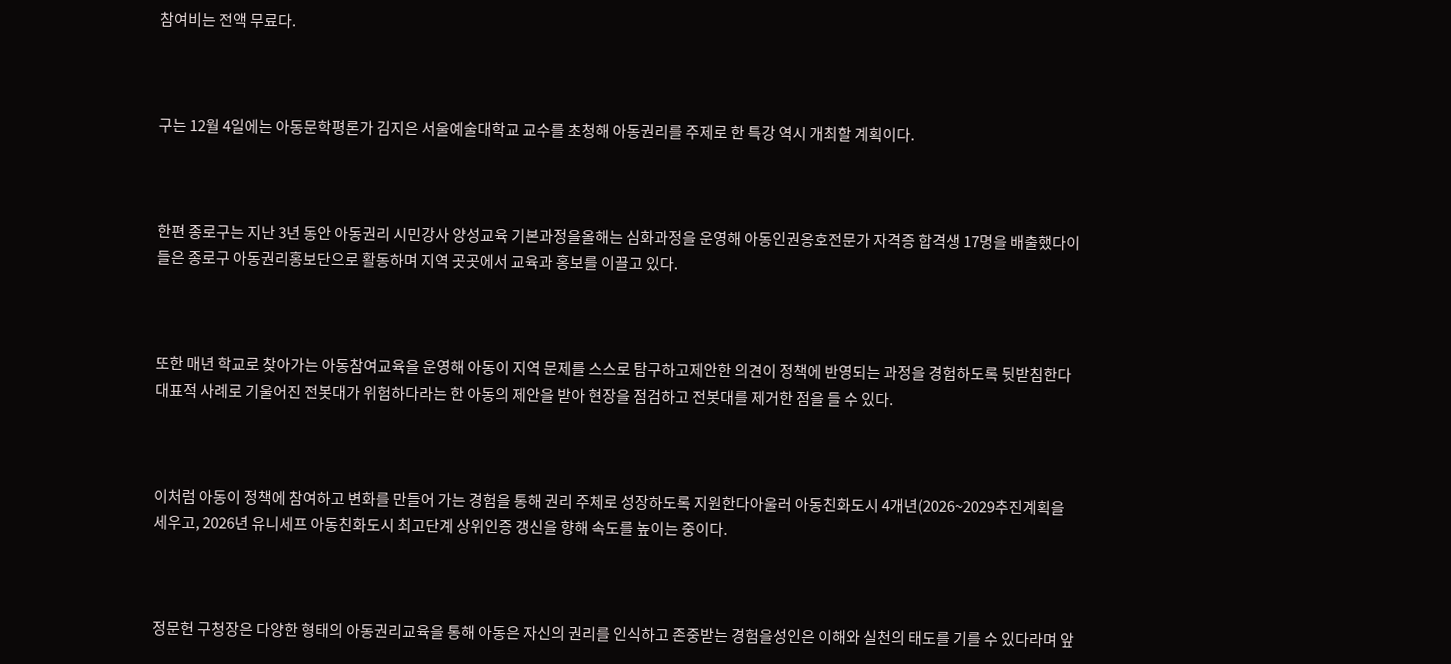참여비는 전액 무료다.



구는 12월 4일에는 아동문학평론가 김지은 서울예술대학교 교수를 초청해 아동권리를 주제로 한 특강 역시 개최할 계획이다.



한편 종로구는 지난 3년 동안 아동권리 시민강사 양성교육 기본과정을올해는 심화과정을 운영해 아동인권옹호전문가 자격증 합격생 17명을 배출했다이들은 종로구 아동권리홍보단으로 활동하며 지역 곳곳에서 교육과 홍보를 이끌고 있다.



또한 매년 학교로 찾아가는 아동참여교육을 운영해 아동이 지역 문제를 스스로 탐구하고제안한 의견이 정책에 반영되는 과정을 경험하도록 뒷받침한다대표적 사례로 기울어진 전봇대가 위험하다라는 한 아동의 제안을 받아 현장을 점검하고 전봇대를 제거한 점을 들 수 있다.



이처럼 아동이 정책에 참여하고 변화를 만들어 가는 경험을 통해 권리 주체로 성장하도록 지원한다아울러 아동친화도시 4개년(2026~2029추진계획을 세우고, 2026년 유니세프 아동친화도시 최고단계 상위인증 갱신을 향해 속도를 높이는 중이다.



정문헌 구청장은 다양한 형태의 아동권리교육을 통해 아동은 자신의 권리를 인식하고 존중받는 경험을성인은 이해와 실천의 태도를 기를 수 있다라며 앞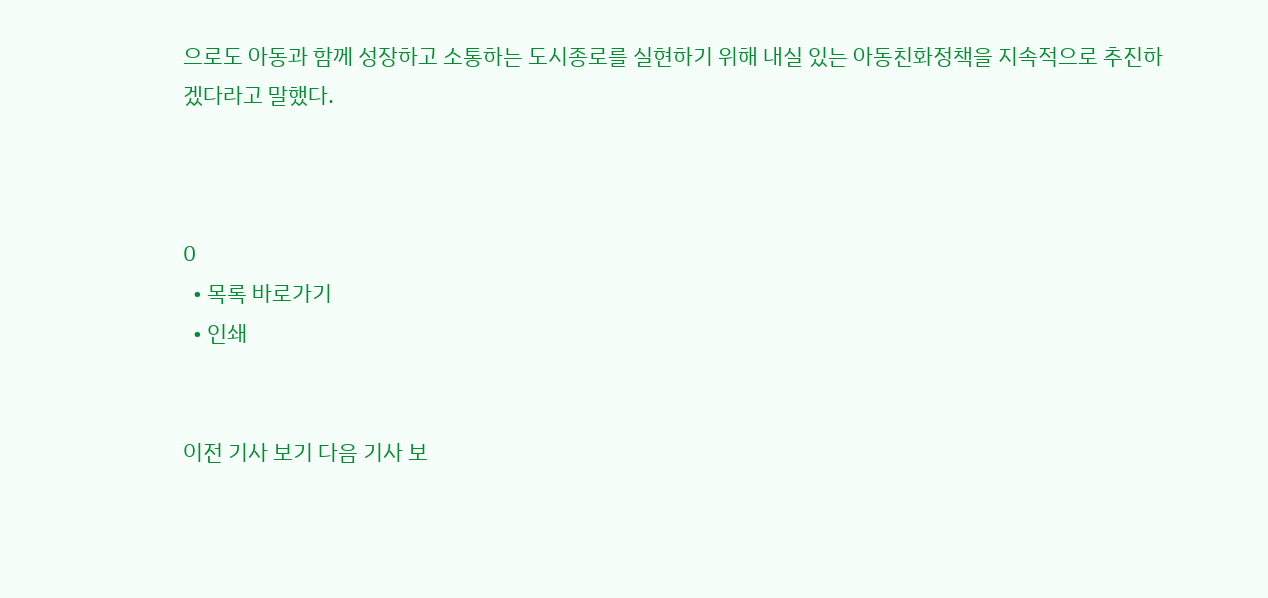으로도 아동과 함께 성장하고 소통하는 도시종로를 실현하기 위해 내실 있는 아동친화정책을 지속적으로 추진하겠다라고 말했다.



0
  • 목록 바로가기
  • 인쇄


이전 기사 보기 다음 기사 보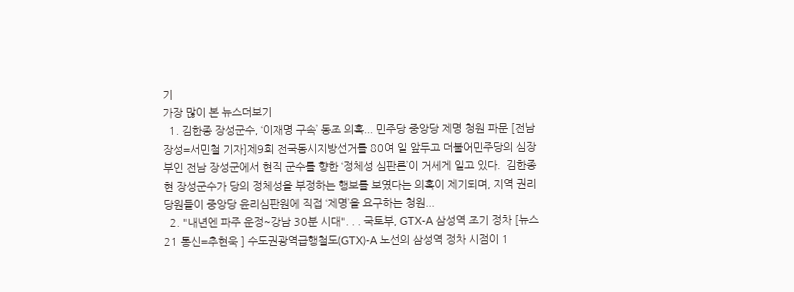기
가장 많이 본 뉴스더보기
  1. 김한종 장성군수, ‘이재명 구속’ 동조 의혹... 민주당 중앙당 제명 청원 파문 [전남 장성=서민철 기자]제9회 전국동시지방선거를 80여 일 앞두고 더불어민주당의 심장부인 전남 장성군에서 현직 군수를 향한 ‘정체성 심판론’이 거세게 일고 있다.  김한종 현 장성군수가 당의 정체성을 부정하는 행보를 보였다는 의혹이 제기되며, 지역 권리당원들이 중앙당 윤리심판원에 직접 ‘제명’을 요구하는 청원...
  2. "내년엔 파주 운정~강남 30분 시대". . . 국토부, GTX-A 삼성역 조기 정차 [뉴스21 통신=추현욱 ] 수도권광역급행철도(GTX)-A 노선의 삼성역 정차 시점이 1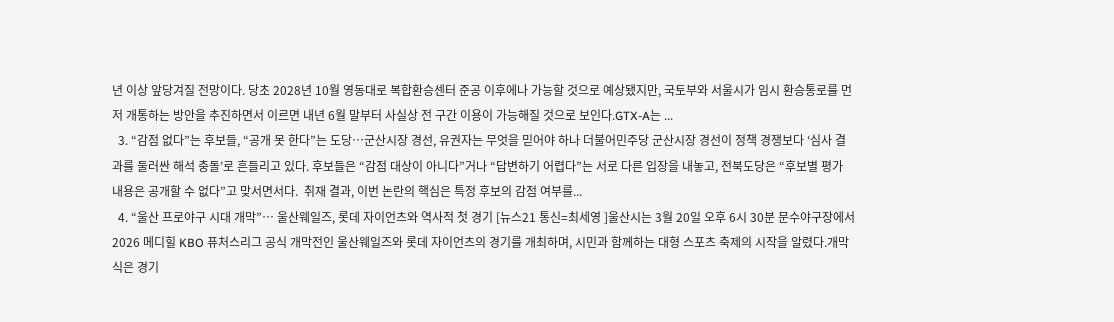년 이상 앞당겨질 전망이다. 당초 2028년 10월 영동대로 복합환승센터 준공 이후에나 가능할 것으로 예상됐지만, 국토부와 서울시가 임시 환승통로를 먼저 개통하는 방안을 추진하면서 이르면 내년 6월 말부터 사실상 전 구간 이용이 가능해질 것으로 보인다.GTX-A는 ...
  3. “감점 없다”는 후보들, “공개 못 한다”는 도당…군산시장 경선, 유권자는 무엇을 믿어야 하나 더불어민주당 군산시장 경선이 정책 경쟁보다 ‘심사 결과를 둘러싼 해석 충돌’로 흔들리고 있다. 후보들은 “감점 대상이 아니다”거나 “답변하기 어렵다”는 서로 다른 입장을 내놓고, 전북도당은 “후보별 평가 내용은 공개할 수 없다”고 맞서면서다.  취재 결과, 이번 논란의 핵심은 특정 후보의 감점 여부를...
  4. “울산 프로야구 시대 개막”… 울산웨일즈, 롯데 자이언츠와 역사적 첫 경기 [뉴스21 통신=최세영 ]울산시는 3월 20일 오후 6시 30분 문수야구장에서 2026 메디힐 KBO 퓨처스리그 공식 개막전인 울산웨일즈와 롯데 자이언츠의 경기를 개최하며, 시민과 함께하는 대형 스포츠 축제의 시작을 알렸다.개막식은 경기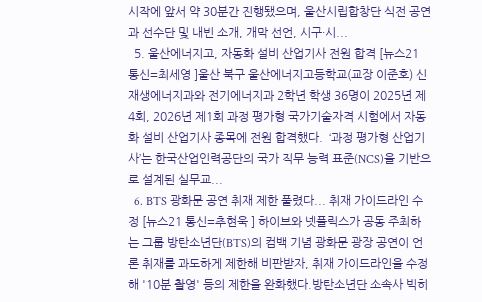시작에 앞서 약 30분간 진행됐으며, 울산시립합창단 식전 공연과 선수단 및 내빈 소개, 개막 선언, 시구·시...
  5. 울산에너지고, 자동화 설비 산업기사 전원 합격 [뉴스21 통신=최세영 ]울산 북구 울산에너지고등학교(교장 이준호) 신재생에너지과와 전기에너지과 2학년 학생 36명이 2025년 제4회, 2026년 제1회 과정 평가형 국가기술자격 시험에서 자동화 설비 산업기사 종목에 전원 합격했다.  ‘과정 평가형 산업기사’는 한국산업인력공단의 국가 직무 능력 표준(NCS)을 기반으로 설계된 실무교...
  6. BTS 광화문 공연 취재 제한 풀렸다... 취재 가이드라인 수정 [뉴스21 통신=추현욱 ] 하이브와 넷플릭스가 공동 주최하는 그룹 방탄소년단(BTS)의 컴백 기념 광화문 광장 공연이 언론 취재를 과도하게 제한해 비판받자, 취재 가이드라인을 수정해 '10분 촬영' 등의 제한을 완화했다.방탄소년단 소속사 빅히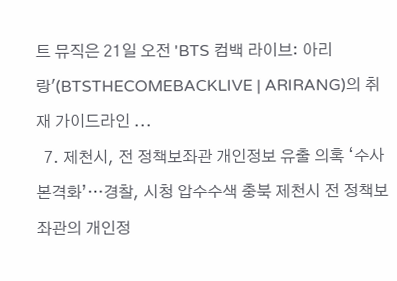트 뮤직은 21일 오전 'BTS 컴백 라이브: 아리랑'(BTSTHECOMEBACKLIVE | ARIRANG)의 취재 가이드라인 ...
  7. 제천시, 전 정책보좌관 개인정보 유출 의혹 ‘수사 본격화’…경찰, 시청 압수수색 충북 제천시 전 정책보좌관의 개인정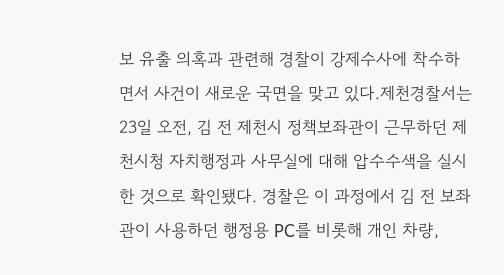보 유출 의혹과 관련해 경찰이 강제수사에 착수하면서 사건이 새로운 국면을 맞고 있다.제천경찰서는 23일 오전, 김 전 제천시 정책보좌관이 근무하던 제천시청 자치행정과 사무실에 대해 압수수색을 실시한 것으로 확인됐다. 경찰은 이 과정에서 김 전 보좌관이 사용하던 행정용 PC를 비롯해 개인 차량,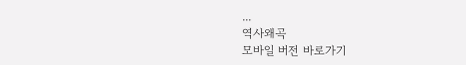...
역사왜곡
모바일 버전 바로가기